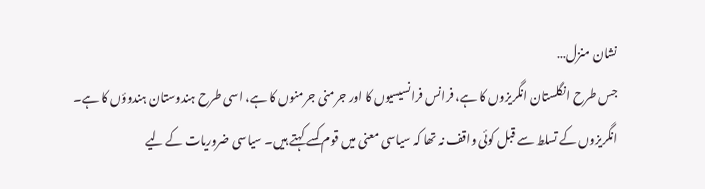نشان منزل…
جس طرح انگلستان انگریزوں کا ہے، فرانس فرانسیسیوں کا اور جرمنی جرمنوں کا ہے، اسی طرح ہندوستان ہندوؤں کا ہے۔
انگریزوں کے تسلط سے قبل کوئی واقف نہ تھا کہ سیاسی معنی میں قوم کسے کہتے ہیں۔ سیاسی ضروریات کے لیے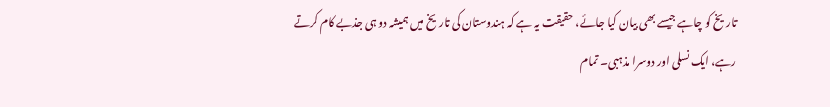تاریخ کو چاہے جیسے بھی بیان کیا جائے، حقیقت یہ ہے کہ ہندوستان کی تاریخ میں ہمیشہ دو ہی جذبے کام کرتے رہے، ایک نسلی اور دوسرا مذہبی۔ تمام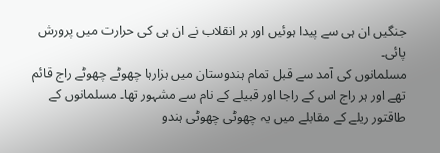جنگیں ان ہی سے پیدا ہوئیں اور ہر انقلاب نے ان ہی کی حرارت میں پرورش پائی۔
مسلمانوں کی آمد سے قبل تمام ہندوستان میں ہزارہا چھوٹے چھوٹے راج قائم تھے اور ہر راج اس کے راجا اور قبیلے کے نام سے مشہور تھا۔ مسلمانوں کے طاقتور ریلے کے مقابلے میں یہ چھوٹی چھوٹی ہندو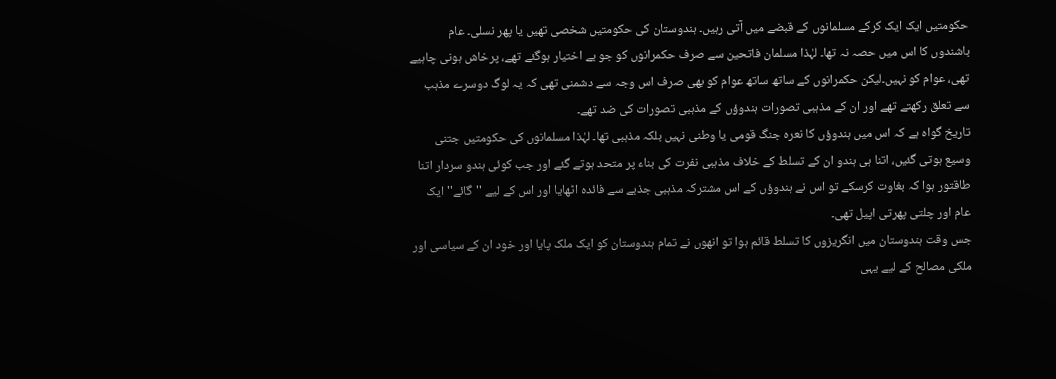حکومتیں ایک ایک کرکے مسلمانوں کے قبضے میں آتی رہیں۔ ہندوستان کی حکومتیں شخصی تھیں یا پھر نسلی۔ عام باشندوں کا اس میں حصہ نہ تھا۔ لہٰذا مسلمان فاتحین سے صرف حکمرانوں کو جو بے اختیار ہوگئے تھے، پرخاش ہونی چاہیے تھی، عوام کو نہیں۔لیکن حکمرانوں کے ساتھ ساتھ عوام کو بھی صرف اس وجہ سے دشمنی تھی کہ یہ لوگ دوسرے مذہب سے تعلق رکھتے تھے اور ان کے مذہبی تصورات ہندوؤں کے مذہبی تصورات کی ضد تھے۔
تاریخ گواہ ہے کہ اس میں ہندوؤں کا نعرہ جنگ قومی یا وطنی نہیں بلکہ مذہبی تھا۔ لہٰذا مسلمانوں کی حکومتیں جتنی وسیع ہوتی گئیں، اتنا ہی ہندو ان کے تسلط کے خلاف مذہبی نفرت کی بناء پر متحد ہوتے گئے اور جب کوئی ہندو سردار اتنا طاقتور ہوا کہ بغاوت کرسکے تو اس نے ہندوؤں کے اس مشترکہ مذہبی جذبے سے فائدہ اٹھایا اور اس کے لیے ''گائے'' ایک عام اور چلتی پھرتی اپیل تھی۔
جس وقت ہندوستان میں انگریزوں کا تسلط قائم ہوا تو انھوں نے تمام ہندوستان کو ایک ملک پایا اور خود ان کے سیاسی اور ملکی مصالح کے لیے یہی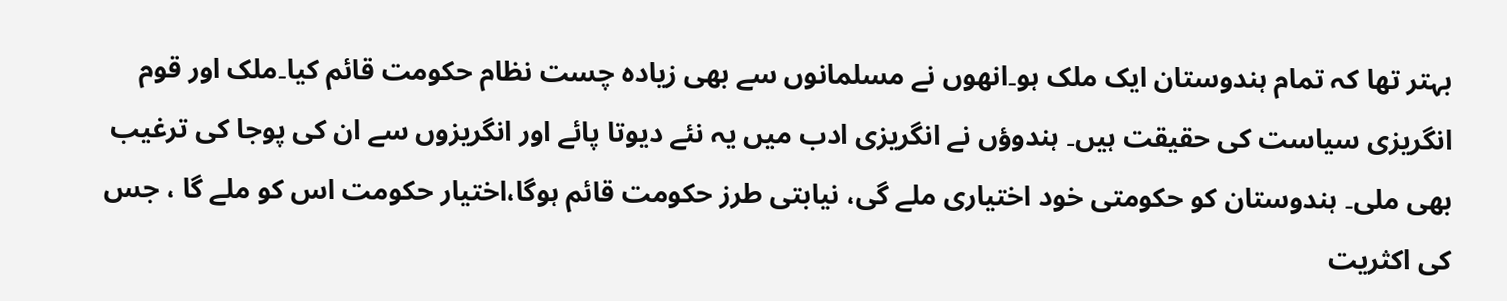بہتر تھا کہ تمام ہندوستان ایک ملک ہو۔انھوں نے مسلمانوں سے بھی زیادہ چست نظام حکومت قائم کیا۔ملک اور قوم انگریزی سیاست کی حقیقت ہیں۔ ہندوؤں نے انگریزی ادب میں یہ نئے دیوتا پائے اور انگریزوں سے ان کی پوجا کی ترغیب بھی ملی۔ ہندوستان کو حکومتی خود اختیاری ملے گی، نیابتی طرز حکومت قائم ہوگا،اختیار حکومت اس کو ملے گا ، جس کی اکثریت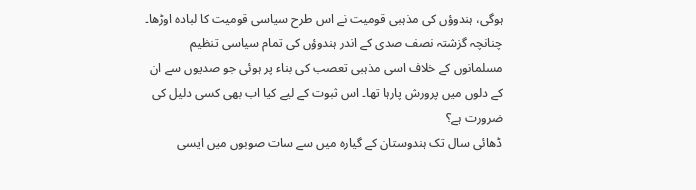ہوگی، ہندوؤں کی مذہبی قومیت نے اس طرح سیاسی قومیت کا لبادہ اوڑھا۔ چنانچہ گزشتہ نصف صدی کے اندر ہندوؤں کی تمام سیاسی تنظیم مسلمانوں کے خلاف اسی مذہبی تعصب کی بناء پر ہوئی جو صدیوں سے ان کے دلوں میں پرورش پارہا تھا۔ اس ثبوت کے لیے کیا اب بھی کسی دلیل کی ضرورت ہے؟
ڈھائی سال تک ہندوستان کے گیارہ میں سے سات صوبوں میں ایسی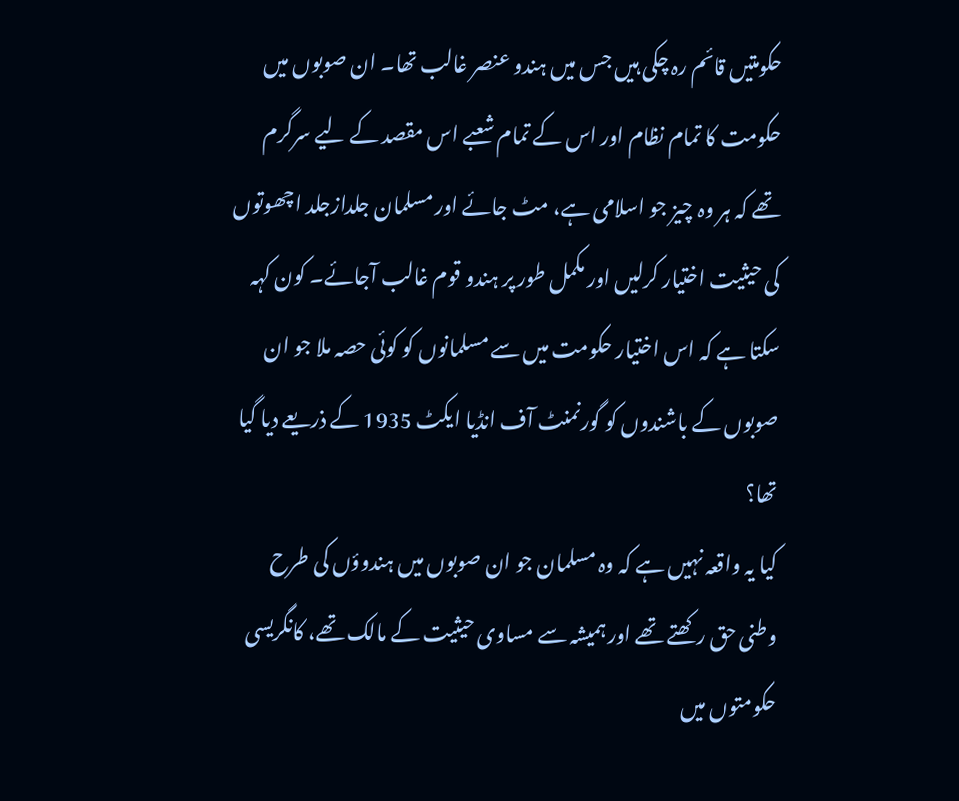حکومتیں قائم رہ چکی ہیں جس میں ہندو عنصر غالب تھا۔ ان صوبوں میں حکومت کا تمام نظام اور اس کے تمام شعبے اس مقصد کے لیے سرگرم تھے کہ ہر وہ چیز جو اسلامی ہے، مٹ جائے اور مسلمان جلدازجلد اچھوتوں کی حیثیت اختیار کرلیں اور مکمل طور پر ہندو قوم غالب آجائے۔ کون کہہ سکتا ہے کہ اس اختیار حکومت میں سے مسلمانوں کو کوئی حصہ ملا جو ان صوبوں کے باشندوں کو گورنمنٹ آف انڈیا ایکٹ 1935 کے ذریعے دیا گیا تھا؟
کیا یہ واقعہ نہیں ہے کہ وہ مسلمان جو ان صوبوں میں ہندوؤں کی طرح وطنی حق رکھتے تھے اور ہمیشہ سے مساوی حیثیت کے مالک تھے، کانگریسی حکومتوں میں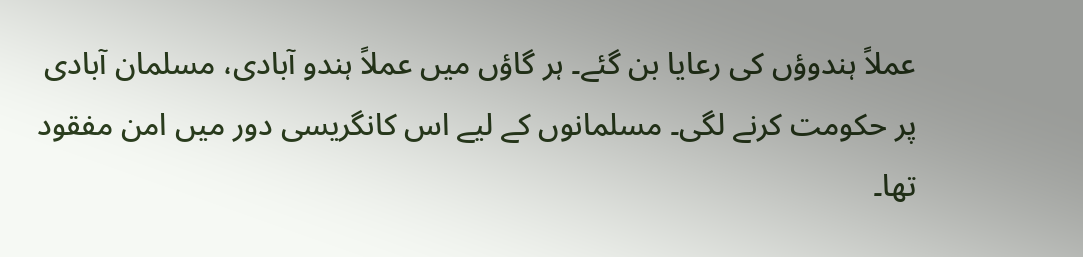عملاً ہندوؤں کی رعایا بن گئے۔ ہر گاؤں میں عملاً ہندو آبادی، مسلمان آبادی پر حکومت کرنے لگی۔ مسلمانوں کے لیے اس کانگریسی دور میں امن مفقود تھا۔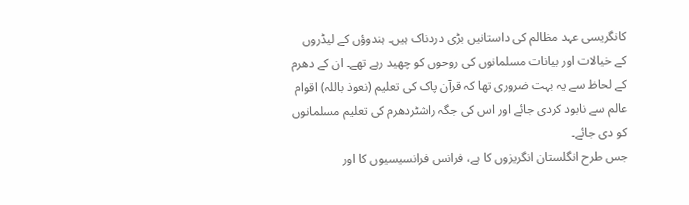کانگریسی عہد مظالم کی داستانیں بڑی دردناک ہیں۔ ہندوؤں کے لیڈروں کے خیالات اور بیانات مسلمانوں کی روحوں کو چھید رہے تھے۔ ان کے دھرم کے لحاظ سے یہ بہت ضروری تھا کہ قرآن پاک کی تعلیم (نعوذ باللہ) اقوام عالم سے نابود کردی جائے اور اس کی جگہ راشٹردھرم کی تعلیم مسلمانوں کو دی جائے۔
جس طرح انگلستان انگریزوں کا ہے، فرانس فرانسیسیوں کا اور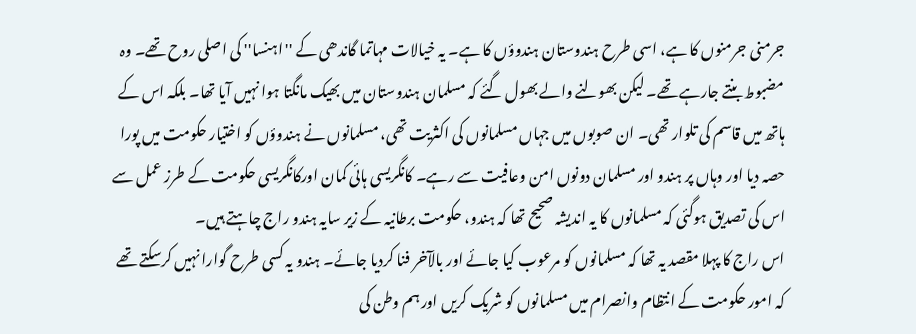جرمنی جرمنوں کا ہے، اسی طرح ہندوستان ہندوؤں کا ہے۔ یہ خیالات مہاتما گاندھی کے ''اہنسا'' کی اصلی روح تھے۔ وہ مضبوط بنتے جارہے تھے۔ لیکن بھولنے والے بھول گئے کہ مسلمان ہندوستان میں بھیک مانگتا ہوا نہیں آیا تھا۔ بلکہ اس کے ہاتھ میں قاسم کی تلوار تھی۔ ان صوبوں میں جہاں مسلمانوں کی اکثریت تھی، مسلمانوں نے ہندوؤں کو اختیار حکومت میں پورا حصہ دیا اور وہاں پر ہندو اور مسلمان دونوں امن وعافیت سے رہے۔ کانگریسی ہائی کمان اورکانگریسی حکومت کے طرز عمل سے اس کی تصدیق ہوگئی کہ مسلمانوں کا یہ اندیشہ صحیح تھا کہ ہندو، حکومت برطانیہ کے زیر سایہ ہندو راج چاہتے ہیں۔
اس راج کا پہلا مقصد یہ تھا کہ مسلمانوں کو مرعوب کیا جائے اور بالآخر فنا کردیا جائے۔ ہندو یہ کسی طرح گوارا نہیں کرسکتے تھے کہ امور حکومت کے انتظام وانصرام میں مسلمانوں کو شریک کریں اور ہم وطن کی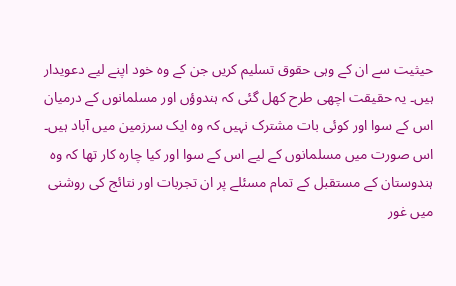حیثیت سے ان کے وہی حقوق تسلیم کریں جن کے وہ خود اپنے لیے دعویدار ہیں۔ یہ حقیقت اچھی طرح کھل گئی کہ ہندوؤں اور مسلمانوں کے درمیان اس کے سوا اور کوئی بات مشترک نہیں کہ وہ ایک سرزمین میں آباد ہیں۔
اس صورت میں مسلمانوں کے لیے اس کے سوا اور کیا چارہ کار تھا کہ وہ ہندوستان کے مستقبل کے تمام مسئلے پر ان تجربات اور نتائج کی روشنی میں غور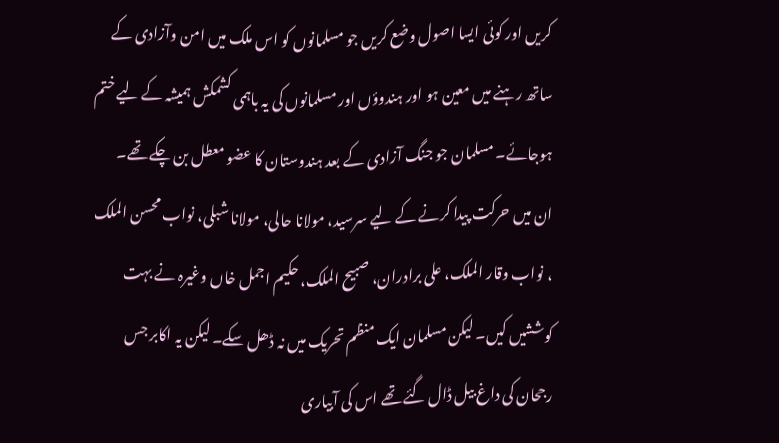کریں اور کوئی ایسا اصول وضع کریں جو مسلمانوں کو اس ملک میں امن وآزادی کے ساتھ رہنے میں معین ہو اور ہندوؤں اور مسلمانوں کی یہ باہمی کشمکش ہمیشہ کے لیے ختم ہوجائے۔ مسلمان جو جنگ آزادی کے بعد ہندوستان کا عضو معطل بن چکے تھے۔
ان میں حرکت پیدا کرنے کے لیے سرسید، مولانا حالی، مولانا شبلی، نواب محسن الملک ، نواب وقار الملک، علی برادران، صبیح الملک، حکیم اجمل خاں وغیرہ نے بہت کوششیں کیں۔ لیکن مسلمان ایک منظم تحریک میں نہ ڈھل سکے۔ لیکن یہ اکابر جس رجحان کی داغ بیل ڈال گئے تھے اس کی آبیاری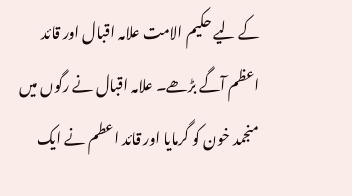کے لیے حکیم الامت علامہ اقبال اور قائد اعظم آگے بڑھے۔ علامہ اقبال نے رگوں میں منجمد خون کو گرمایا اور قائد اعطم نے ایک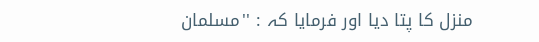منزل کا پتا دیا اور فرمایا کہ : ''مسلمان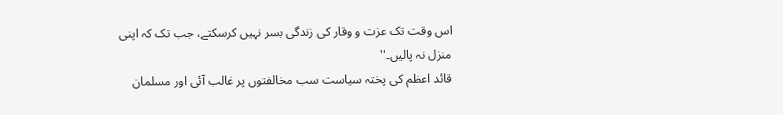اس وقت تک عزت و وقار کی زندگی بسر نہیں کرسکتے، جب تک کہ اپنی منزل نہ پالیں۔''
قائد اعظم کی پختہ سیاست سب مخالفتوں پر غالب آئی اور مسلمان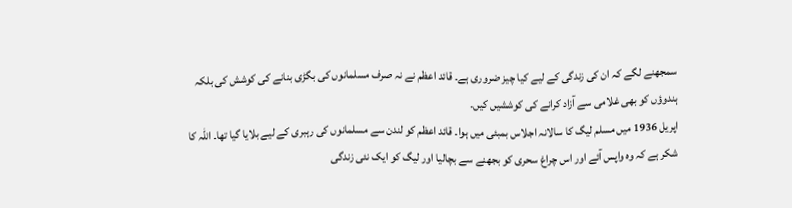سمجھنے لگے کہ ان کی زندگی کے لیے کیا چیز ضروری ہے۔ قائد اعظم نے نہ صرف مسلمانوں کی بگڑی بنانے کی کوشش کی بلکہ ہندوؤں کو بھی غلامی سے آزاد کرانے کی کوششیں کیں۔
اپریل 1936 میں مسلم لیگ کا سالانہ اجلاس بمبئی میں ہوا۔ قائد اعظم کو لندن سے مسلمانوں کی رہبری کے لیے بلایا گیا تھا۔ اللہ کا شکر ہے کہ وہ واپس آئے اور اس چراغ سحری کو بجھنے سے بچالیا اور لیگ کو ایک نئی زندگی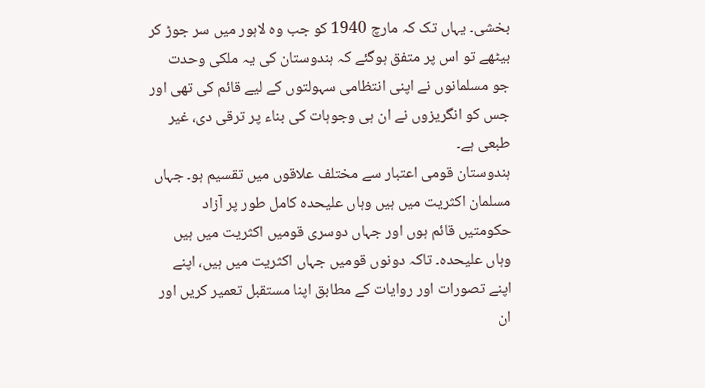بخشی۔ یہاں تک کہ مارچ 1940 کو جب وہ لاہور میں سر جوڑ کر بیٹھے تو اس پر متفق ہوگئے کہ ہندوستان کی یہ ملکی وحدت جو مسلمانوں نے اپنی انتظامی سہولتوں کے لیے قائم کی تھی اور جس کو انگریزوں نے ان ہی وجوہات کی بناء پر ترقی دی، غیر طبعی ہے۔
ہندوستان قومی اعتبار سے مختلف علاقوں میں تقسیم ہو۔ جہاں مسلمان اکثریت میں ہیں وہاں علیحدہ کامل طور پر آزاد حکومتیں قائم ہوں اور جہاں دوسری قومیں اکثریت میں ہیں وہاں علیحدہ۔ تاکہ دونوں قومیں جہاں اکثریت میں ہیں، اپنے اپنے تصورات اور روایات کے مطابق اپنا مستقبل تعمیر کریں اور ان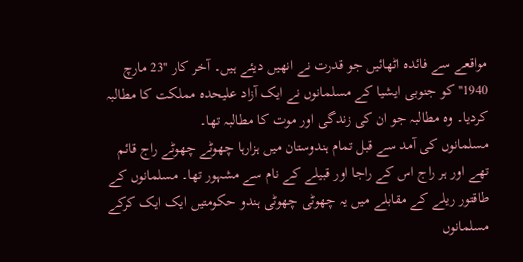مواقعے سے فائدہ اٹھائیں جو قدرت نے انھیں دیئے ہیں۔ آخر کار ''23 مارچ 1940'' کو جنوبی ایشیا کے مسلمانوں نے ایک آزاد علیحدہ مملکت کا مطالبہ کردیا۔ وہ مطالبہ جو ان کی زندگی اور موت کا مطالبہ تھا۔
مسلمانوں کی آمد سے قبل تمام ہندوستان میں ہزارہا چھوٹے چھوٹے راج قائم تھے اور ہر راج اس کے راجا اور قبیلے کے نام سے مشہور تھا۔ مسلمانوں کے طاقتور ریلے کے مقابلے میں یہ چھوٹی چھوٹی ہندو حکومتیں ایک ایک کرکے مسلمانوں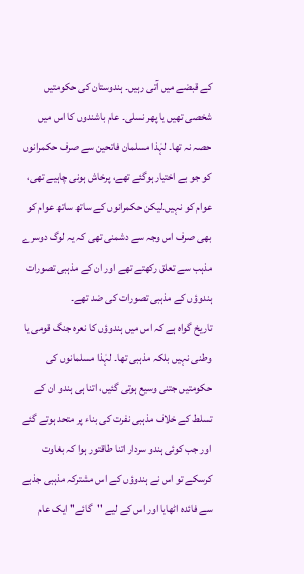کے قبضے میں آتی رہیں۔ ہندوستان کی حکومتیں شخصی تھیں یا پھر نسلی۔ عام باشندوں کا اس میں حصہ نہ تھا۔ لہٰذا مسلمان فاتحین سے صرف حکمرانوں کو جو بے اختیار ہوگئے تھے، پرخاش ہونی چاہیے تھی، عوام کو نہیں۔لیکن حکمرانوں کے ساتھ ساتھ عوام کو بھی صرف اس وجہ سے دشمنی تھی کہ یہ لوگ دوسرے مذہب سے تعلق رکھتے تھے اور ان کے مذہبی تصورات ہندوؤں کے مذہبی تصورات کی ضد تھے۔
تاریخ گواہ ہے کہ اس میں ہندوؤں کا نعرہ جنگ قومی یا وطنی نہیں بلکہ مذہبی تھا۔ لہٰذا مسلمانوں کی حکومتیں جتنی وسیع ہوتی گئیں، اتنا ہی ہندو ان کے تسلط کے خلاف مذہبی نفرت کی بناء پر متحد ہوتے گئے اور جب کوئی ہندو سردار اتنا طاقتور ہوا کہ بغاوت کرسکے تو اس نے ہندوؤں کے اس مشترکہ مذہبی جذبے سے فائدہ اٹھایا اور اس کے لیے ''گائے'' ایک عام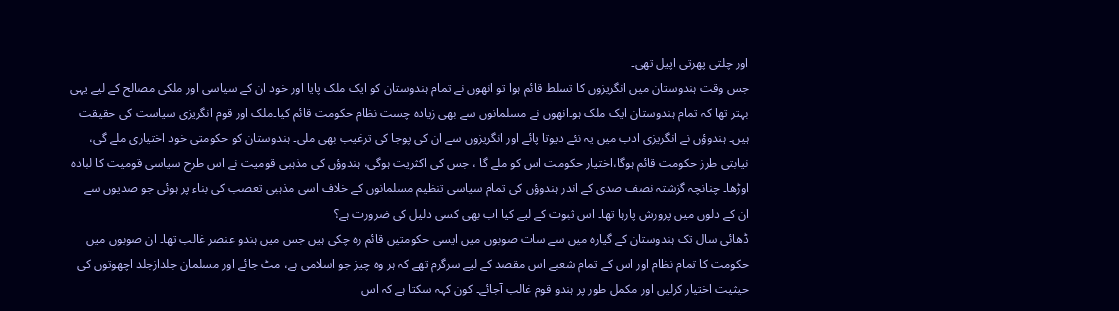اور چلتی پھرتی اپیل تھی۔
جس وقت ہندوستان میں انگریزوں کا تسلط قائم ہوا تو انھوں نے تمام ہندوستان کو ایک ملک پایا اور خود ان کے سیاسی اور ملکی مصالح کے لیے یہی بہتر تھا کہ تمام ہندوستان ایک ملک ہو۔انھوں نے مسلمانوں سے بھی زیادہ چست نظام حکومت قائم کیا۔ملک اور قوم انگریزی سیاست کی حقیقت ہیں۔ ہندوؤں نے انگریزی ادب میں یہ نئے دیوتا پائے اور انگریزوں سے ان کی پوجا کی ترغیب بھی ملی۔ ہندوستان کو حکومتی خود اختیاری ملے گی، نیابتی طرز حکومت قائم ہوگا،اختیار حکومت اس کو ملے گا ، جس کی اکثریت ہوگی، ہندوؤں کی مذہبی قومیت نے اس طرح سیاسی قومیت کا لبادہ اوڑھا۔ چنانچہ گزشتہ نصف صدی کے اندر ہندوؤں کی تمام سیاسی تنظیم مسلمانوں کے خلاف اسی مذہبی تعصب کی بناء پر ہوئی جو صدیوں سے ان کے دلوں میں پرورش پارہا تھا۔ اس ثبوت کے لیے کیا اب بھی کسی دلیل کی ضرورت ہے؟
ڈھائی سال تک ہندوستان کے گیارہ میں سے سات صوبوں میں ایسی حکومتیں قائم رہ چکی ہیں جس میں ہندو عنصر غالب تھا۔ ان صوبوں میں حکومت کا تمام نظام اور اس کے تمام شعبے اس مقصد کے لیے سرگرم تھے کہ ہر وہ چیز جو اسلامی ہے، مٹ جائے اور مسلمان جلدازجلد اچھوتوں کی حیثیت اختیار کرلیں اور مکمل طور پر ہندو قوم غالب آجائے۔ کون کہہ سکتا ہے کہ اس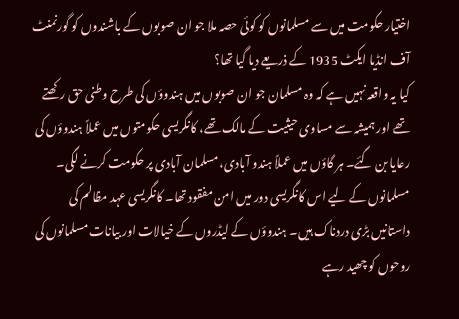اختیار حکومت میں سے مسلمانوں کو کوئی حصہ ملا جو ان صوبوں کے باشندوں کو گورنمنٹ آف انڈیا ایکٹ 1935 کے ذریعے دیا گیا تھا؟
کیا یہ واقعہ نہیں ہے کہ وہ مسلمان جو ان صوبوں میں ہندوؤں کی طرح وطنی حق رکھتے تھے اور ہمیشہ سے مساوی حیثیت کے مالک تھے، کانگریسی حکومتوں میں عملاً ہندوؤں کی رعایا بن گئے۔ ہر گاؤں میں عملاً ہندو آبادی، مسلمان آبادی پر حکومت کرنے لگی۔ مسلمانوں کے لیے اس کانگریسی دور میں امن مفقود تھا۔ کانگریسی عہد مظالم کی داستانیں بڑی دردناک ہیں۔ ہندوؤں کے لیڈروں کے خیالات اور بیانات مسلمانوں کی روحوں کو چھید رہے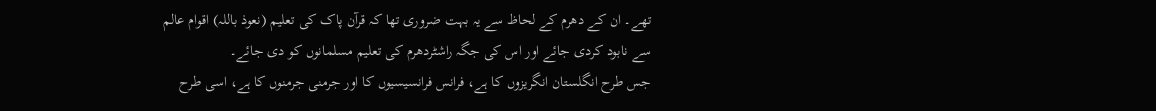تھے۔ ان کے دھرم کے لحاظ سے یہ بہت ضروری تھا کہ قرآن پاک کی تعلیم (نعوذ باللہ) اقوام عالم سے نابود کردی جائے اور اس کی جگہ راشٹردھرم کی تعلیم مسلمانوں کو دی جائے۔
جس طرح انگلستان انگریزوں کا ہے، فرانس فرانسیسیوں کا اور جرمنی جرمنوں کا ہے، اسی طرح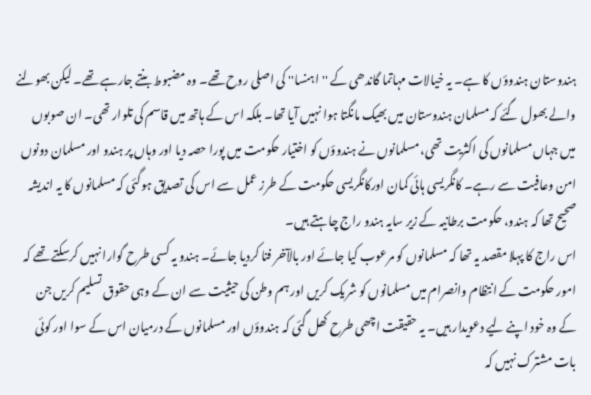ہندوستان ہندوؤں کا ہے۔ یہ خیالات مہاتما گاندھی کے ''اہنسا'' کی اصلی روح تھے۔ وہ مضبوط بنتے جارہے تھے۔ لیکن بھولنے والے بھول گئے کہ مسلمان ہندوستان میں بھیک مانگتا ہوا نہیں آیا تھا۔ بلکہ اس کے ہاتھ میں قاسم کی تلوار تھی۔ ان صوبوں میں جہاں مسلمانوں کی اکثریت تھی، مسلمانوں نے ہندوؤں کو اختیار حکومت میں پورا حصہ دیا اور وہاں پر ہندو اور مسلمان دونوں امن وعافیت سے رہے۔ کانگریسی ہائی کمان اورکانگریسی حکومت کے طرز عمل سے اس کی تصدیق ہوگئی کہ مسلمانوں کا یہ اندیشہ صحیح تھا کہ ہندو، حکومت برطانیہ کے زیر سایہ ہندو راج چاہتے ہیں۔
اس راج کا پہلا مقصد یہ تھا کہ مسلمانوں کو مرعوب کیا جائے اور بالآخر فنا کردیا جائے۔ ہندو یہ کسی طرح گوارا نہیں کرسکتے تھے کہ امور حکومت کے انتظام وانصرام میں مسلمانوں کو شریک کریں اور ہم وطن کی حیثیت سے ان کے وہی حقوق تسلیم کریں جن کے وہ خود اپنے لیے دعویدار ہیں۔ یہ حقیقت اچھی طرح کھل گئی کہ ہندوؤں اور مسلمانوں کے درمیان اس کے سوا اور کوئی بات مشترک نہیں کہ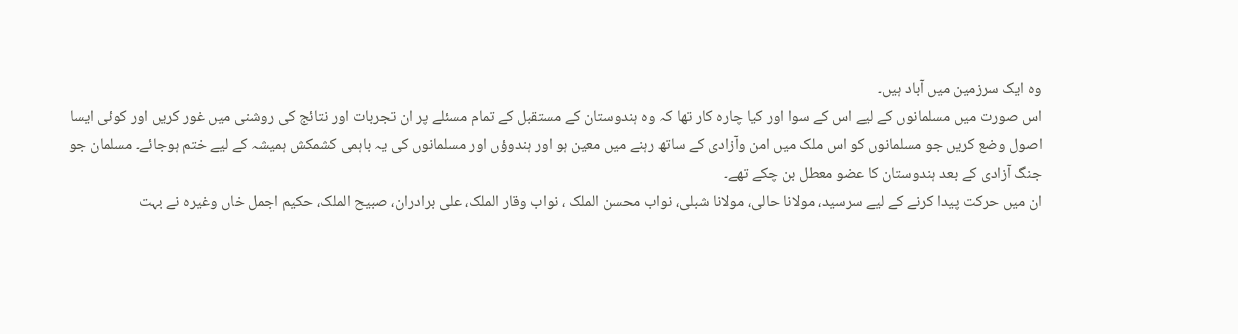وہ ایک سرزمین میں آباد ہیں۔
اس صورت میں مسلمانوں کے لیے اس کے سوا اور کیا چارہ کار تھا کہ وہ ہندوستان کے مستقبل کے تمام مسئلے پر ان تجربات اور نتائج کی روشنی میں غور کریں اور کوئی ایسا اصول وضع کریں جو مسلمانوں کو اس ملک میں امن وآزادی کے ساتھ رہنے میں معین ہو اور ہندوؤں اور مسلمانوں کی یہ باہمی کشمکش ہمیشہ کے لیے ختم ہوجائے۔ مسلمان جو جنگ آزادی کے بعد ہندوستان کا عضو معطل بن چکے تھے۔
ان میں حرکت پیدا کرنے کے لیے سرسید، مولانا حالی، مولانا شبلی، نواب محسن الملک ، نواب وقار الملک، علی برادران، صبیح الملک، حکیم اجمل خاں وغیرہ نے بہت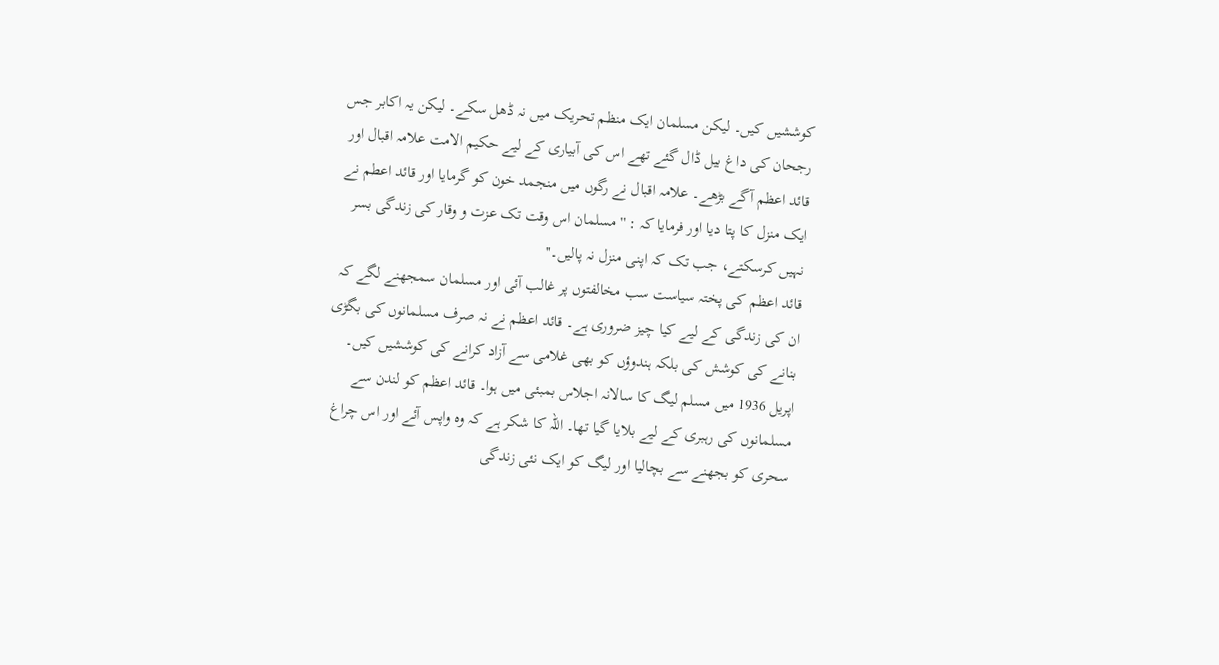کوششیں کیں۔ لیکن مسلمان ایک منظم تحریک میں نہ ڈھل سکے۔ لیکن یہ اکابر جس رجحان کی داغ بیل ڈال گئے تھے اس کی آبیاری کے لیے حکیم الامت علامہ اقبال اور قائد اعظم آگے بڑھے۔ علامہ اقبال نے رگوں میں منجمد خون کو گرمایا اور قائد اعطم نے ایک منزل کا پتا دیا اور فرمایا کہ : ''مسلمان اس وقت تک عزت و وقار کی زندگی بسر نہیں کرسکتے، جب تک کہ اپنی منزل نہ پالیں۔''
قائد اعظم کی پختہ سیاست سب مخالفتوں پر غالب آئی اور مسلمان سمجھنے لگے کہ ان کی زندگی کے لیے کیا چیز ضروری ہے۔ قائد اعظم نے نہ صرف مسلمانوں کی بگڑی بنانے کی کوشش کی بلکہ ہندوؤں کو بھی غلامی سے آزاد کرانے کی کوششیں کیں۔
اپریل 1936 میں مسلم لیگ کا سالانہ اجلاس بمبئی میں ہوا۔ قائد اعظم کو لندن سے مسلمانوں کی رہبری کے لیے بلایا گیا تھا۔ اللہ کا شکر ہے کہ وہ واپس آئے اور اس چراغ سحری کو بجھنے سے بچالیا اور لیگ کو ایک نئی زندگی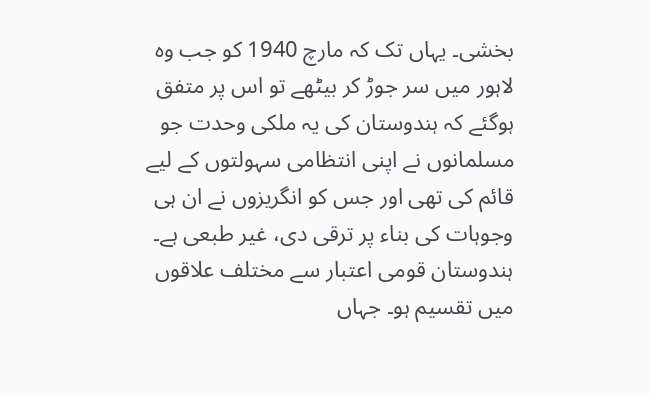بخشی۔ یہاں تک کہ مارچ 1940 کو جب وہ لاہور میں سر جوڑ کر بیٹھے تو اس پر متفق ہوگئے کہ ہندوستان کی یہ ملکی وحدت جو مسلمانوں نے اپنی انتظامی سہولتوں کے لیے قائم کی تھی اور جس کو انگریزوں نے ان ہی وجوہات کی بناء پر ترقی دی، غیر طبعی ہے۔
ہندوستان قومی اعتبار سے مختلف علاقوں میں تقسیم ہو۔ جہاں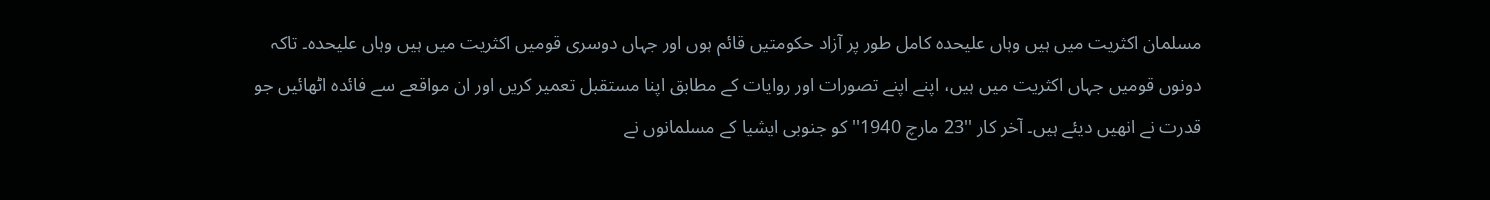مسلمان اکثریت میں ہیں وہاں علیحدہ کامل طور پر آزاد حکومتیں قائم ہوں اور جہاں دوسری قومیں اکثریت میں ہیں وہاں علیحدہ۔ تاکہ دونوں قومیں جہاں اکثریت میں ہیں، اپنے اپنے تصورات اور روایات کے مطابق اپنا مستقبل تعمیر کریں اور ان مواقعے سے فائدہ اٹھائیں جو قدرت نے انھیں دیئے ہیں۔ آخر کار ''23 مارچ 1940'' کو جنوبی ایشیا کے مسلمانوں نے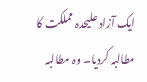ایک آزاد علیحدہ مملکت کا مطالبہ کردیا۔ وہ مطالبہ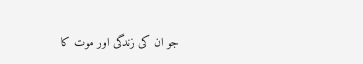جو ان کی زندگی اور موت کا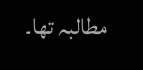مطالبہ تھا۔